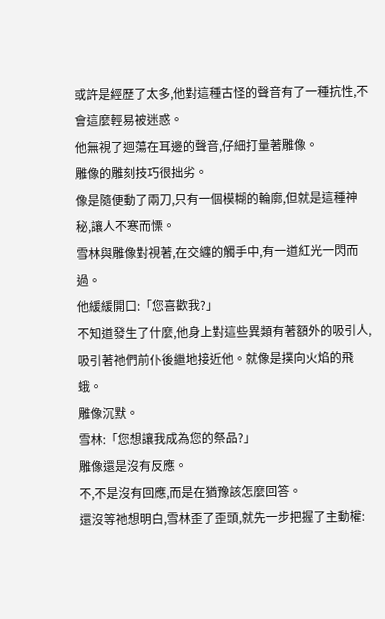或許是經歷了太多,他對這種古怪的聲音有了一種抗性,不會這麼輕易被迷惑。
他無視了迴蕩在耳邊的聲音,仔細打量著雕像。
雕像的雕刻技巧很拙劣。
像是隨便動了兩刀,只有一個模糊的輪廓,但就是這種神秘,讓人不寒而慄。
雪林與雕像對視著,在交纏的觸手中,有一道紅光一閃而過。
他緩緩開口:「您喜歡我?」
不知道發生了什麼,他身上對這些異類有著額外的吸引人,吸引著祂們前仆後繼地接近他。就像是撲向火焰的飛蛾。
雕像沉默。
雪林:「您想讓我成為您的祭品?」
雕像還是沒有反應。
不,不是沒有回應,而是在猶豫該怎麼回答。
還沒等祂想明白,雪林歪了歪頭,就先一步把握了主動權: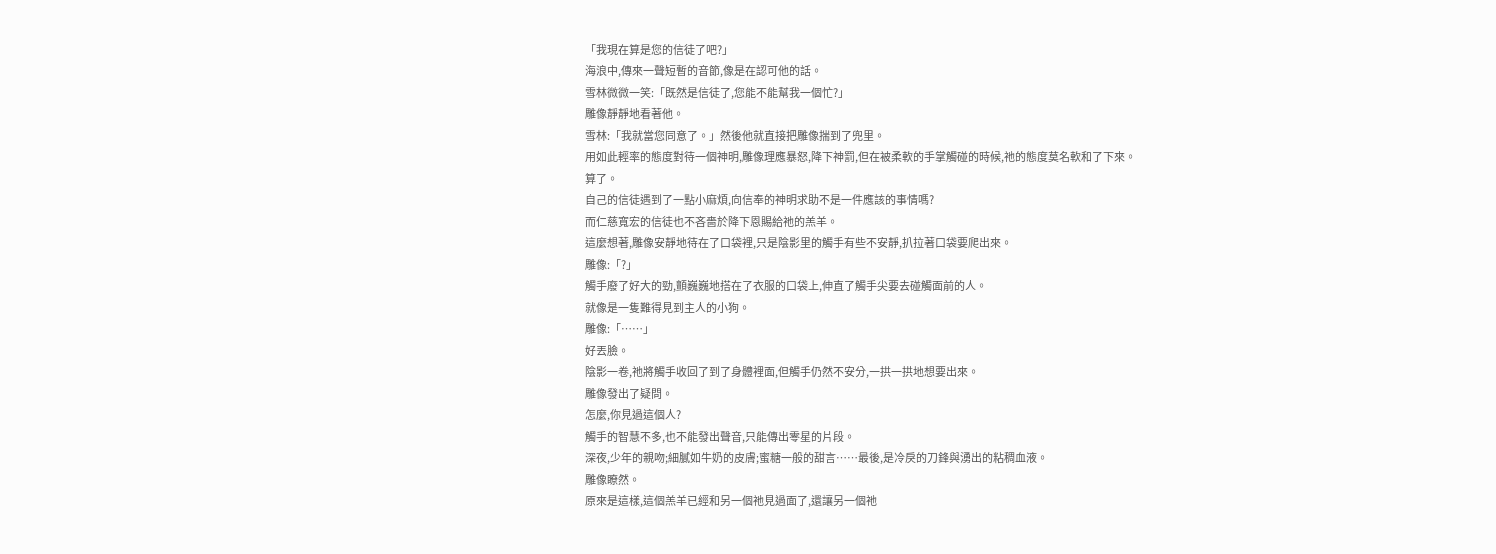「我現在算是您的信徒了吧?」
海浪中,傳來一聲短暫的音節,像是在認可他的話。
雪林微微一笑:「既然是信徒了,您能不能幫我一個忙?」
雕像靜靜地看著他。
雪林:「我就當您同意了。」然後他就直接把雕像揣到了兜里。
用如此輕率的態度對待一個神明,雕像理應暴怒,降下神罰,但在被柔軟的手掌觸碰的時候,祂的態度莫名軟和了下來。
算了。
自己的信徒遇到了一點小麻煩,向信奉的神明求助不是一件應該的事情嗎?
而仁慈寬宏的信徒也不吝嗇於降下恩賜給祂的羔羊。
這麼想著,雕像安靜地待在了口袋裡,只是陰影里的觸手有些不安靜,扒拉著口袋要爬出來。
雕像:「?」
觸手廢了好大的勁,顫巍巍地搭在了衣服的口袋上,伸直了觸手尖要去碰觸面前的人。
就像是一隻難得見到主人的小狗。
雕像:「……」
好丟臉。
陰影一卷,祂將觸手收回了到了身體裡面,但觸手仍然不安分,一拱一拱地想要出來。
雕像發出了疑問。
怎麼,你見過這個人?
觸手的智慧不多,也不能發出聲音,只能傳出零星的片段。
深夜,少年的親吻;細膩如牛奶的皮膚;蜜糖一般的甜言……最後,是冷戾的刀鋒與湧出的粘稠血液。
雕像瞭然。
原來是這樣,這個羔羊已經和另一個祂見過面了,還讓另一個祂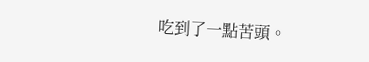吃到了一點苦頭。